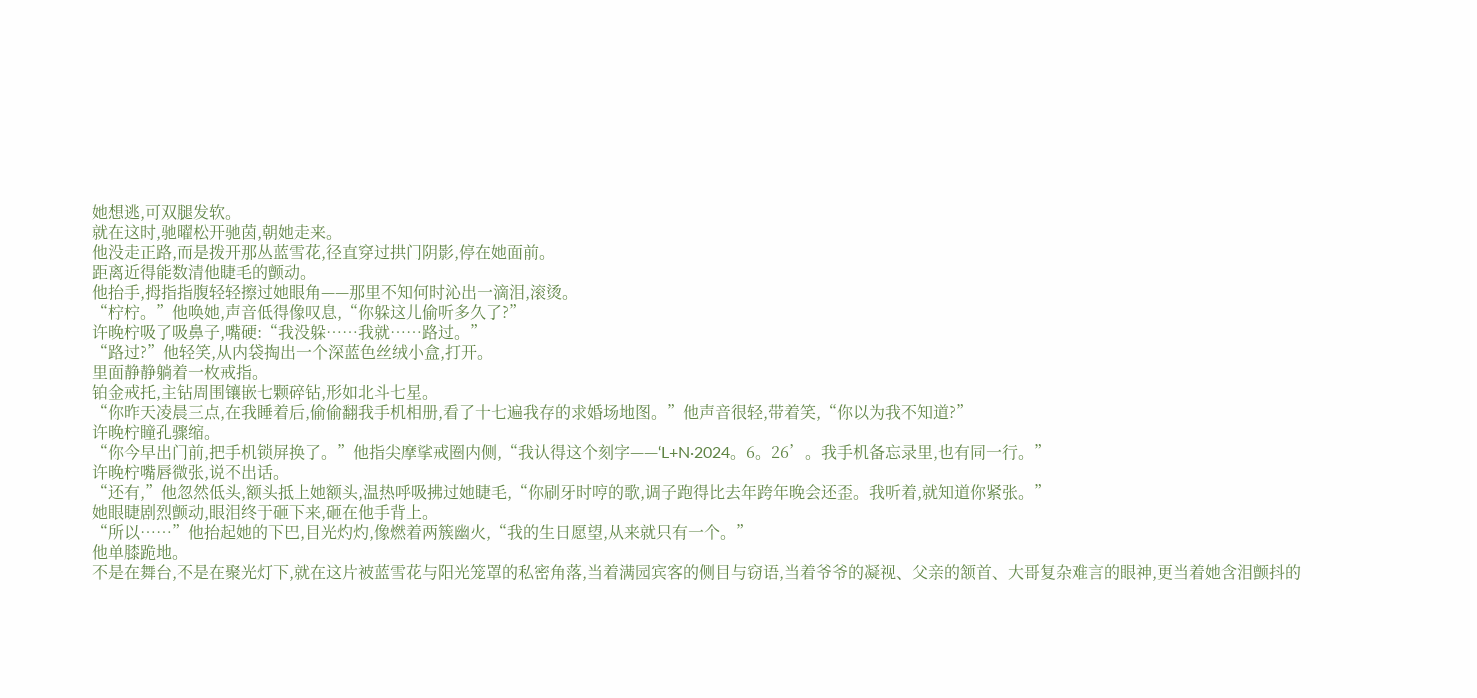她想逃,可双腿发软。
就在这时,驰曜松开驰茵,朝她走来。
他没走正路,而是拨开那丛蓝雪花,径直穿过拱门阴影,停在她面前。
距离近得能数清他睫毛的颤动。
他抬手,拇指指腹轻轻擦过她眼角——那里不知何时沁出一滴泪,滚烫。
“柠柠。”他唤她,声音低得像叹息,“你躲这儿偷听多久了?”
许晚柠吸了吸鼻子,嘴硬:“我没躲……我就……路过。”
“路过?”他轻笑,从内袋掏出一个深蓝色丝绒小盒,打开。
里面静静躺着一枚戒指。
铂金戒托,主钻周围镶嵌七颗碎钻,形如北斗七星。
“你昨天凌晨三点,在我睡着后,偷偷翻我手机相册,看了十七遍我存的求婚场地图。”他声音很轻,带着笑,“你以为我不知道?”
许晚柠瞳孔骤缩。
“你今早出门前,把手机锁屏换了。”他指尖摩挲戒圈内侧,“我认得这个刻字——‘L+N·2024。6。26’。我手机备忘录里,也有同一行。”
许晚柠嘴唇微张,说不出话。
“还有,”他忽然低头,额头抵上她额头,温热呼吸拂过她睫毛,“你刷牙时哼的歌,调子跑得比去年跨年晚会还歪。我听着,就知道你紧张。”
她眼睫剧烈颤动,眼泪终于砸下来,砸在他手背上。
“所以……”他抬起她的下巴,目光灼灼,像燃着两簇幽火,“我的生日愿望,从来就只有一个。”
他单膝跪地。
不是在舞台,不是在聚光灯下,就在这片被蓝雪花与阳光笼罩的私密角落,当着满园宾客的侧目与窃语,当着爷爷的凝视、父亲的颔首、大哥复杂难言的眼神,更当着她含泪颤抖的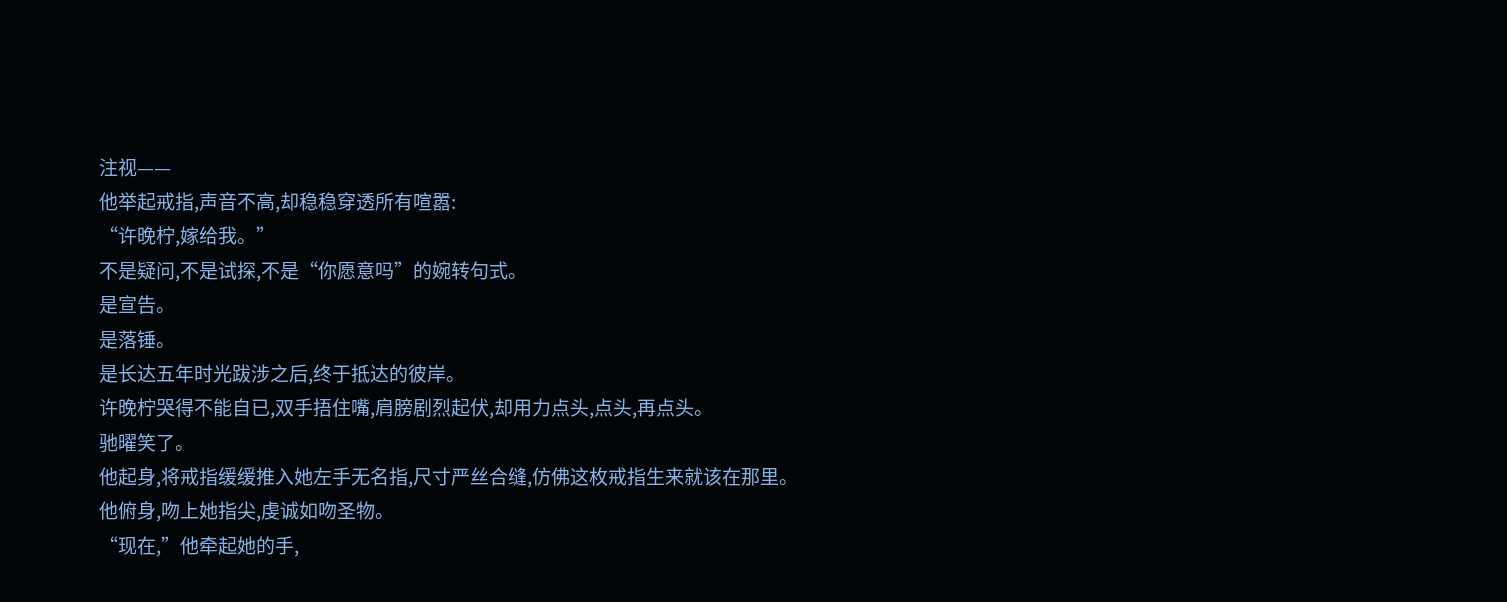注视——
他举起戒指,声音不高,却稳稳穿透所有喧嚣:
“许晚柠,嫁给我。”
不是疑问,不是试探,不是“你愿意吗”的婉转句式。
是宣告。
是落锤。
是长达五年时光跋涉之后,终于抵达的彼岸。
许晚柠哭得不能自已,双手捂住嘴,肩膀剧烈起伏,却用力点头,点头,再点头。
驰曜笑了。
他起身,将戒指缓缓推入她左手无名指,尺寸严丝合缝,仿佛这枚戒指生来就该在那里。
他俯身,吻上她指尖,虔诚如吻圣物。
“现在,”他牵起她的手,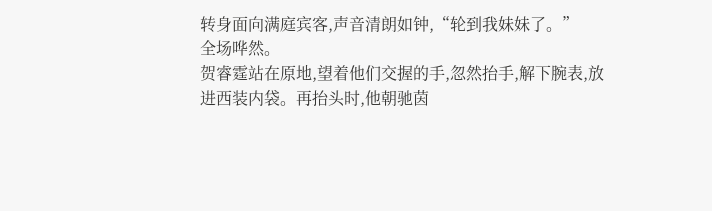转身面向满庭宾客,声音清朗如钟,“轮到我妹妹了。”
全场哗然。
贺睿霆站在原地,望着他们交握的手,忽然抬手,解下腕表,放进西装内袋。再抬头时,他朝驰茵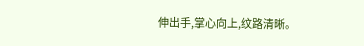伸出手,掌心向上,纹路清晰。